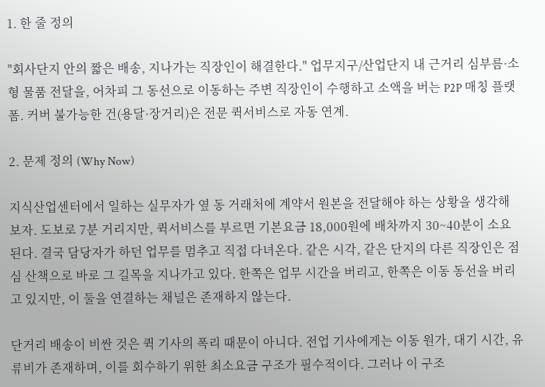1. 한 줄 정의

"회사단지 안의 짧은 배송, 지나가는 직장인이 해결한다." 업무지구/산업단지 내 근거리 심부름·소형 물품 전달을, 어차피 그 동선으로 이동하는 주변 직장인이 수행하고 소액을 버는 P2P 매칭 플랫폼. 커버 불가능한 건(용달·장거리)은 전문 퀵서비스로 자동 연계.

2. 문제 정의 (Why Now)

지식산업센터에서 일하는 실무자가 옆 동 거래처에 계약서 원본을 전달해야 하는 상황을 생각해 보자. 도보로 7분 거리지만, 퀵서비스를 부르면 기본요금 18,000원에 배차까지 30~40분이 소요된다. 결국 담당자가 하던 업무를 멈추고 직접 다녀온다. 같은 시각, 같은 단지의 다른 직장인은 점심 산책으로 바로 그 길목을 지나가고 있다. 한쪽은 업무 시간을 버리고, 한쪽은 이동 동선을 버리고 있지만, 이 둘을 연결하는 채널은 존재하지 않는다.

단거리 배송이 비싼 것은 퀵 기사의 폭리 때문이 아니다. 전업 기사에게는 이동 원가, 대기 시간, 유류비가 존재하며, 이를 회수하기 위한 최소요금 구조가 필수적이다. 그러나 이 구조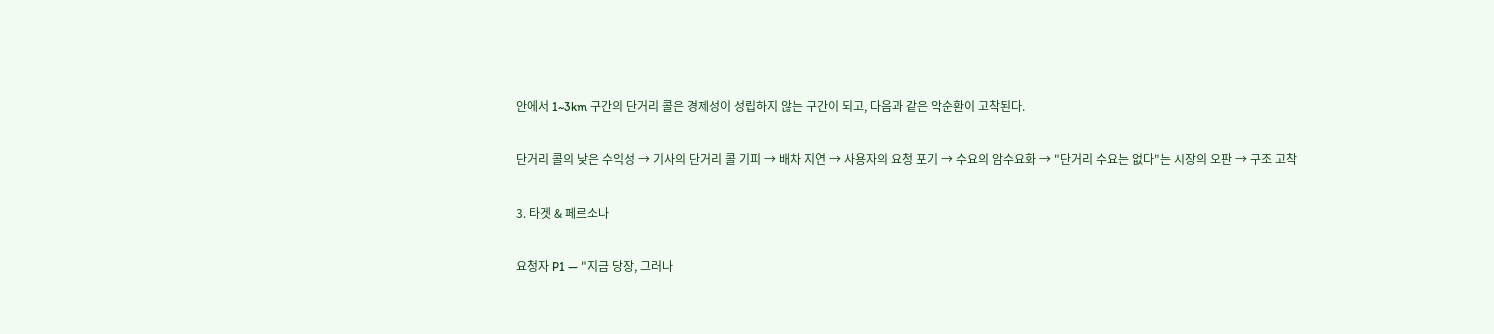안에서 1~3km 구간의 단거리 콜은 경제성이 성립하지 않는 구간이 되고, 다음과 같은 악순환이 고착된다.

단거리 콜의 낮은 수익성 → 기사의 단거리 콜 기피 → 배차 지연 → 사용자의 요청 포기 → 수요의 암수요화 → "단거리 수요는 없다"는 시장의 오판 → 구조 고착

3. 타겟 & 페르소나

요청자 P1 — "지금 당장, 그러나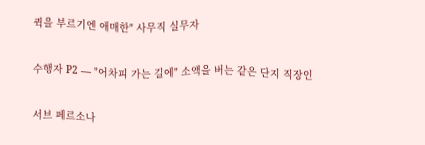퀵을 부르기엔 애매한" 사무직 실무자

수행자 P2 — "어차피 가는 길에" 소액을 버는 같은 단지 직장인

서브 페르소나